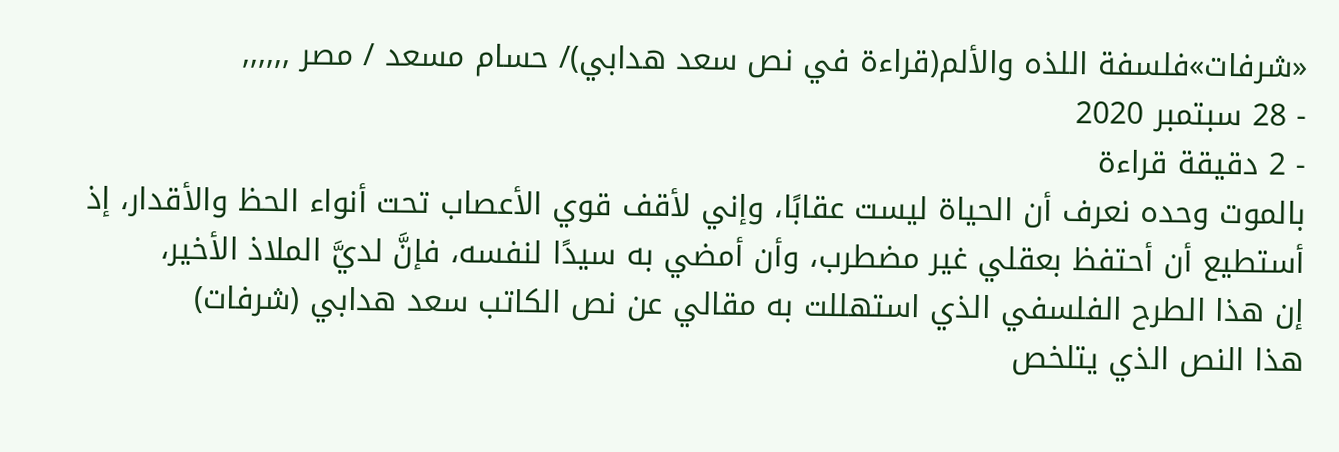«شرفات»فلسفة اللذه والألم(قراءة في نص سعد هدابي)/ حسام مسعد / مصر ,,,,,,
- 28 سبتمبر 2020
- 2 دقيقة قراءة
بالموت وحده نعرف أن الحياة ليست عقابًا، وإني لأقف قوي الأعصاب تحت أنواء الحظ والأقدار، إذ أستطيع أن أحتفظ بعقلي غير مضطرب، وأن أمضي به سيدًا لنفسه، فإنَّ لديَّ الملاذ الأخير،
إن هذا الطرح الفلسفي الذي استهللت به مقالي عن نص الكاتب سعد هدابي (شرفات)
هذا النص الذي يتلخص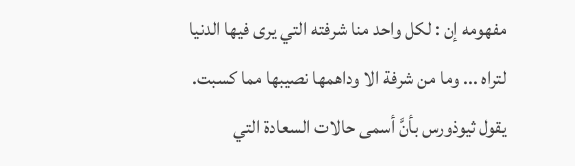مفهومه إن : لكل واحد منا شرفته التي يرى فيها الدنيا لتراه ... وما من شرفة الا وداهمها نصيبها مما كسبت.
يقول ثيوذورس بأنَّ أسمى حالات السعادة التي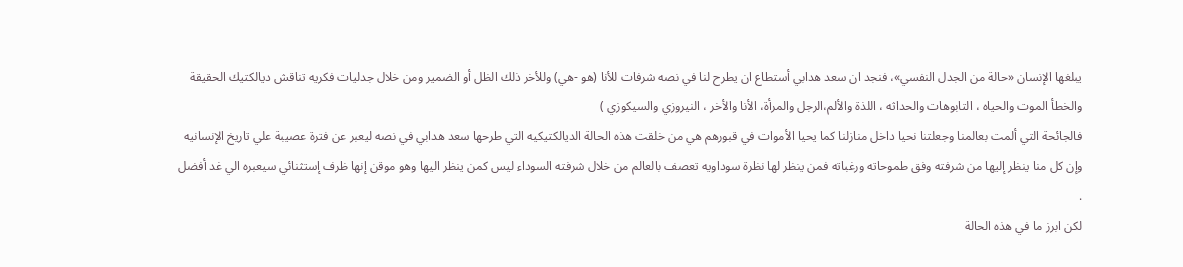يبلغها الإنسان «حالة من الجدل النفسي»، فنجد ان سعد هدابي أستطاع ان يطرح لنا في نصه شرفات للأنا (هو -هي) وللأخر ذلك الظل أو الضمير ومن خلال جدليات فكريه تناقش ديالكتيك الحقيقة والخطأ الموت والحياه ، التابوهات والحداثه ، اللذة والألم،الرجل والمرأة، الأنا والأخر ، النيروزي والسيكوزي )
فالجائحة التي ألمت بعالمنا وجعلتنا نحيا داخل منازلنا كما يحيا الأموات في قبورهم هي من خلقت هذه الحالة الديالكتيكيه التي طرحها سعد هدابي في نصه ليعبر عن فترة عصيبة علي تاريخ الإنسانيه وإن كل منا ينظر إليها من شرفته وفق طموحاته ورغباته فمن ينظر لها نظرة سوداويه تعصف بالعالم من خلال شرفته السوداء ليس كمن ينظر اليها وهو موقن إنها ظرف إستثنائي سيعبره الي غد أفضل .
لكن ابرز ما في هذه الحالة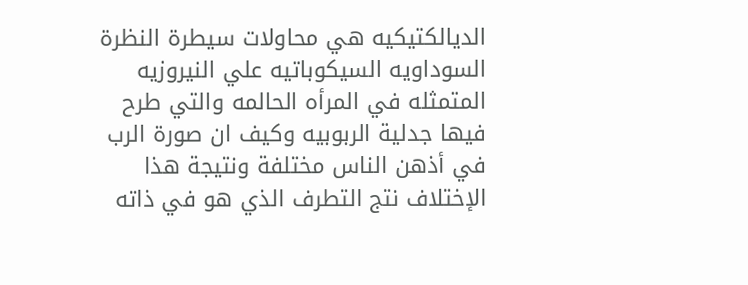الديالكتيكيه هي محاولات سيطرة النظرة السوداويه السيكوباتيه علي النيروزيه المتمثله في المرأه الحالمه والتي طرح فيها جدلية الربوبيه وكيف ان صورة الرب في أذهن الناس مختلفة ونتيجة هذا الإختلاف نتج التطرف الذي هو في ذاته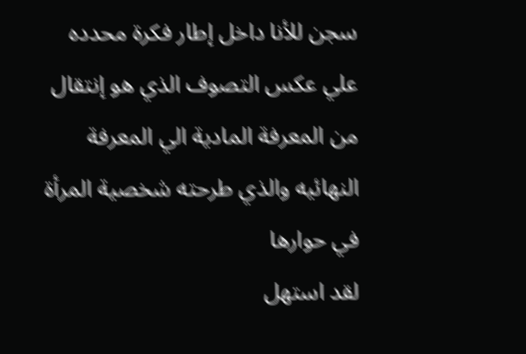سجن للأنا داخل إطار فكرة محدده علي عكس التصوف الذي هو إنتقال من المعرفة المادية الي المعرفة النهائيه والذي طرحته شخصية المرأة في حوارها
لقد استهل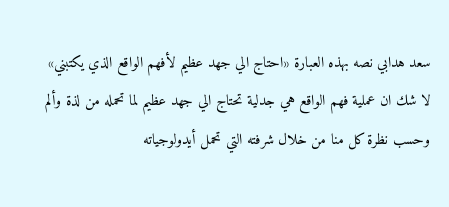سعد هدابي نصه بهذه العبارة «احتاج الي جهد عظيم لأفهم الواقع الذي يكتبني»
لا شك ان عملية فهم الواقع هي جدلية تحتاج الي جهد عظيم لما تحمله من لذة وألم
وحسب نظرة كل منا من خلال شرفته التي تحمل أيدولوجياته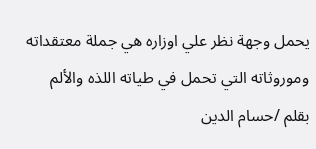يحمل وجهة نظر علي اوزاره هي جملة معتقداته وموروثاته التي تحمل في طياته اللذه والألم
بقلم /حسام الدين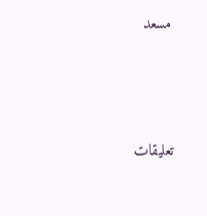مسعد





تعليقات